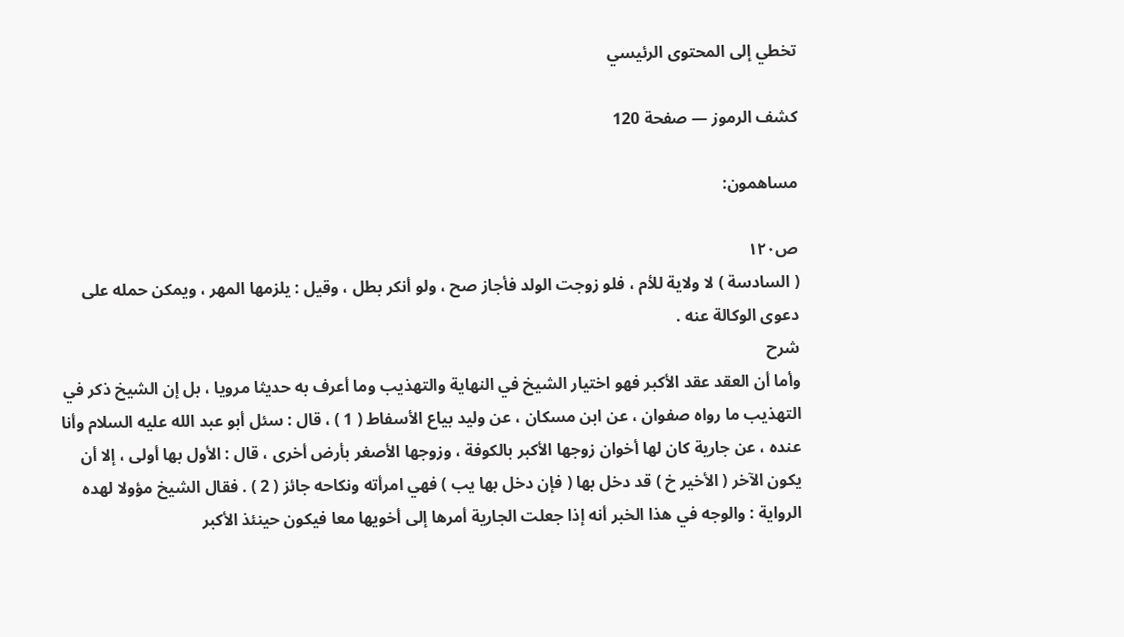تخطي إلى المحتوى الرئيسي

كشف الرموز — صفحة 120

مساهمون:

ص١٢٠
( السادسة ) لا ولاية للأم ، فلو زوجت الولد فأجاز صح ، ولو أنكر بطل ، وقيل : يلزمها المهر ، ويمكن حمله على دعوى الوكالة عنه .
شرح
وأما أن العقد عقد الأكبر فهو اختيار الشيخ في النهاية والتهذيب وما أعرف به حديثا مرويا ، بل إن الشيخ ذكر في التهذيب ما رواه صفوان ، عن ابن مسكان ، عن وليد بياع الأسفاط ( 1 ) ، قال : سئل أبو عبد الله عليه السلام وأنا عنده ، عن جارية كان لها أخوان زوجها الأكبر بالكوفة ، وزوجها الأصغر بأرض أخرى ، قال : الأول بها أولى ، إلا أن يكون الآخر ( الأخير خ ) قد دخل بها ( فإن دخل بها يب ) فهي امرأته ونكاحه جائز ( 2 ) . فقال الشيخ مؤولا لهده الرواية : والوجه في هذا الخبر أنه إذا جعلت الجارية أمرها إلى أخويها معا فيكون حينئذ الأكبر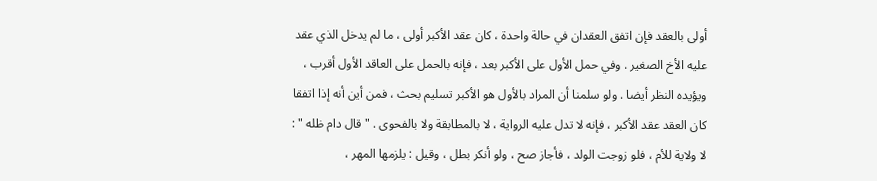أولى بالعقد فإن اتفق العقدان في حالة واحدة ، كان عقد الأكبر أولى ، ما لم يدخل الذي عقد عليه الأخ الصغير . وفي حمل الأول على الأكبر بعد ، فإنه بالحمل على العاقد الأول أقرب ، ويؤيده النظر أيضا . ولو سلمنا أن المراد بالأول هو الأكبر تسليم بحث ، فمن أين أنه إذا اتفقا كان العقد عقد الأكبر ، فإنه لا تدل عليه الرواية ، لا بالمطابقة ولا بالفحوى . " قال دام ظله " : لا ولاية للأم ، فلو زوجت الولد ، فأجاز صح ، ولو أنكر بطل ، وقيل : يلزمها المهر ،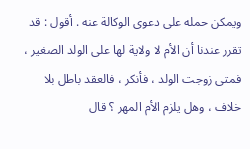ويمكن حمله على دعوى الوكالة عنه . أقول : قد تقرر عندنا أن الأم لا ولاية لها على الولد الصغير ، فمتى زوجت الولد ، فأنكر ، فالعقد باطل بلا خلاف ، وهل يلزم الأم المهر ؟ قال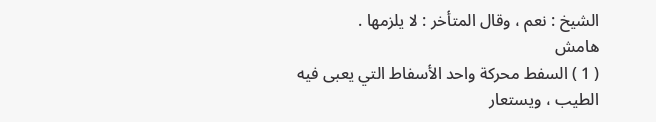الشيخ : نعم ، وقال المتأخر : لا يلزمها .
هامش
( 1 ) السفط محركة واحد الأسفاط التي يعبى فيه الطيب ، ويستعار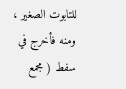للتابوت الصغير ، ومنه فأخرج في سفط ( مجمع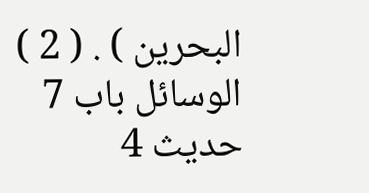البحرين ) . ( 2 ) الوسائل باب 7 حديث 4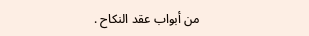من أبواب عقد النكاح .